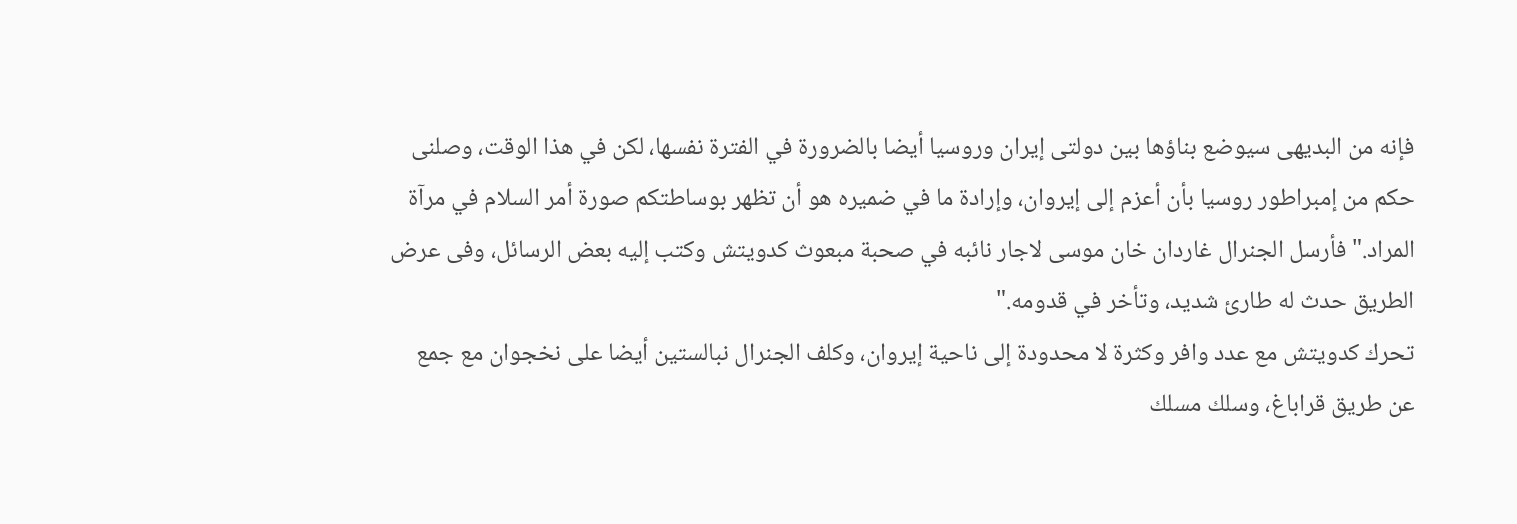فإنه من البديهى سيوضع بناؤها بين دولتى إيران وروسيا أيضا بالضرورة في الفترة نفسها، لكن في هذا الوقت، وصلنى حكم من إمبراطور روسيا بأن أعزم إلى إيروان، وإرادة ما في ضميره هو أن تظهر بوساطتكم صورة أمر السلام في مرآة المراد."فأرسل الجنرال غاردان خان موسى لاجار نائبه في صحبة مبعوث كدويتش وكتب إليه بعض الرسائل، وفى عرض الطريق حدث له طارئ شديد، وتأخر في قدومه."
تحرك كدويتش مع عدد وافر وكثرة لا محدودة إلى ناحية إيروان، وكلف الجنرال نبالستين أيضا على نخجوان مع جمع عن طريق قراباغ، وسلك مسلك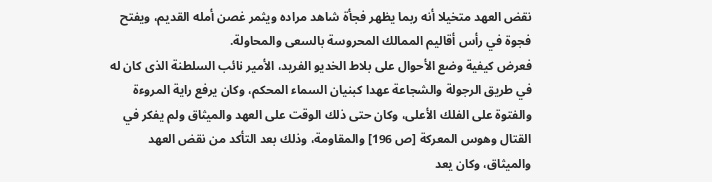نقض العهد متخيلا أنه ربما يظهر فجأة شاهد مراده ويثمر غصن أمله القديم، ويفتح فجوة في رأس أقاليم الممالك المحروسة بالسعى والمحاولة.
فعرض كيفية وضع الأحوال على بلاط الخديو الفريد، الأمير نائب السلطنة الذى كان له في طريق الرجولة والشجاعة عهدا كبنيان السماء المحكم، وكان يرفع راية المروءة والفتوة على الفلك الأعلى، وكان حتى ذلك الوقت على العهد والميثاق ولم يفكر في القتال وهوس المعركة [ص 196] والمقاومة، وذلك بعد التأكد من نقض العهد والميثاق، وكان يعد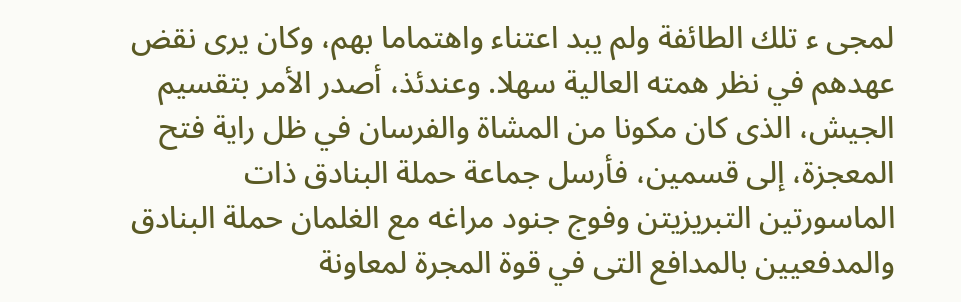لمجى ء تلك الطائفة ولم يبد اعتناء واهتماما بهم، وكان يرى نقض عهدهم في نظر همته العالية سهلا. وعندئذ، أصدر الأمر بتقسيم الجيش، الذى كان مكونا من المشاة والفرسان في ظل راية فتح المعجزة، إلى قسمين، فأرسل جماعة حملة البنادق ذات الماسورتين التبريزيتن وفوج جنود مراغه مع الغلمان حملة البنادق والمدفعيين بالمدافع التى في قوة المجرة لمعاونة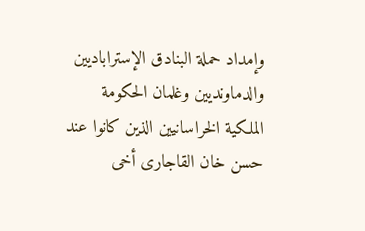وإمداد حملة البنادق الإستراباديين والدماونديين وغلمان الحكومة الملكية الخراسانيين الذين كانوا عند حسن خان القاجارى أخى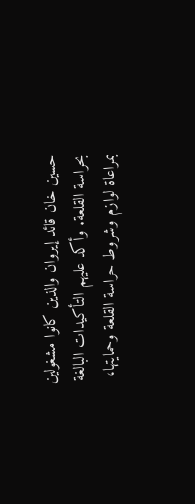حسين خان قائد إيروان والذين كانوا مشغولين بحراسة القلعة. وأكد عليهم التأكيدات البالغة بمراعاة لوازم وشروط حراسة القلعة وحمايتها،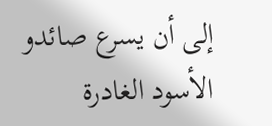إلى أن يسرع صائدو الأسود الغادرة